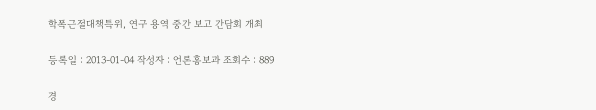학폭근절대책특위, 연구 용역 중간 보고 간담회 개최

등록일 : 2013-01-04 작성자 : 언론홍보과 조회수 : 889

경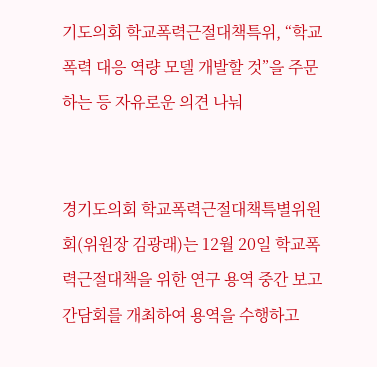기도의회 학교폭력근절대책특위, “학교 폭력 대응 역량 모델 개발할 것”을 주문 하는 등 자유로운 의견 나눠


경기도의회 학교폭력근절대책특별위원회(위원장 김광래)는 12월 20일 학교폭력근절대책을 위한 연구 용역 중간 보고 간담회를 개최하여 용역을 수행하고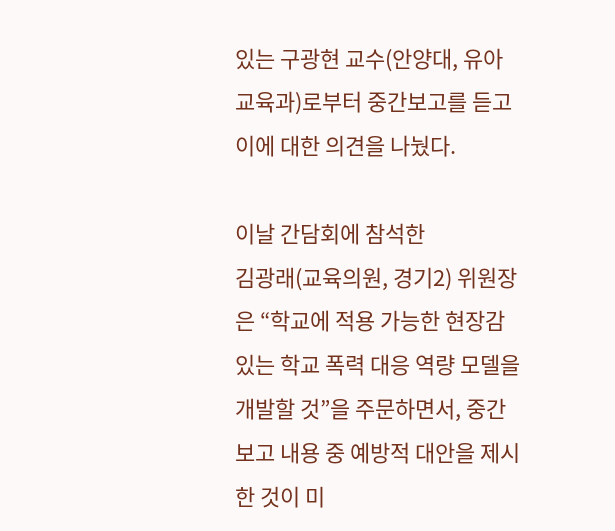있는 구광현 교수(안양대, 유아교육과)로부터 중간보고를 듣고 이에 대한 의견을 나눴다.

이날 간담회에 참석한
김광래(교육의원, 경기2) 위원장은 “학교에 적용 가능한 현장감 있는 학교 폭력 대응 역량 모델을 개발할 것”을 주문하면서, 중간보고 내용 중 예방적 대안을 제시한 것이 미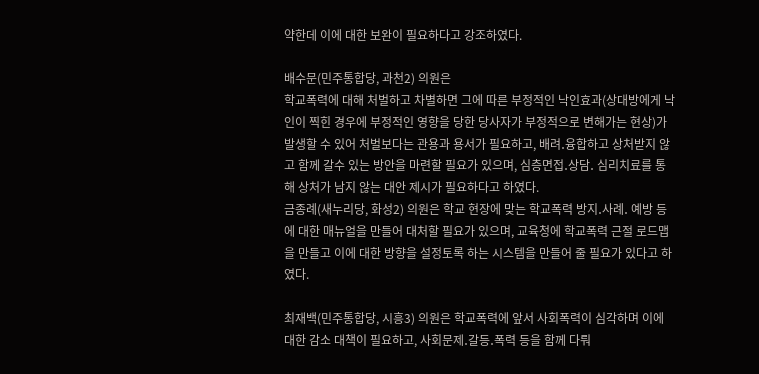약한데 이에 대한 보완이 필요하다고 강조하였다.

배수문(민주통합당, 과천2) 의원은
학교폭력에 대해 처벌하고 차별하면 그에 따른 부정적인 낙인효과(상대방에게 낙인이 찍힌 경우에 부정적인 영향을 당한 당사자가 부정적으로 변해가는 현상)가 발생할 수 있어 처벌보다는 관용과 용서가 필요하고, 배려․융합하고 상처받지 않고 함께 갈수 있는 방안을 마련할 필요가 있으며, 심층면접․상담․ 심리치료를 통해 상처가 남지 않는 대안 제시가 필요하다고 하였다.
금종례(새누리당, 화성2) 의원은 학교 현장에 맞는 학교폭력 방지․사례․ 예방 등에 대한 매뉴얼을 만들어 대처할 필요가 있으며, 교육청에 학교폭력 근절 로드맵을 만들고 이에 대한 방향을 설정토록 하는 시스템을 만들어 줄 필요가 있다고 하였다.

최재백(민주통합당, 시흥3) 의원은 학교폭력에 앞서 사회폭력이 심각하며 이에 대한 감소 대책이 필요하고, 사회문제․갈등․폭력 등을 함께 다뤄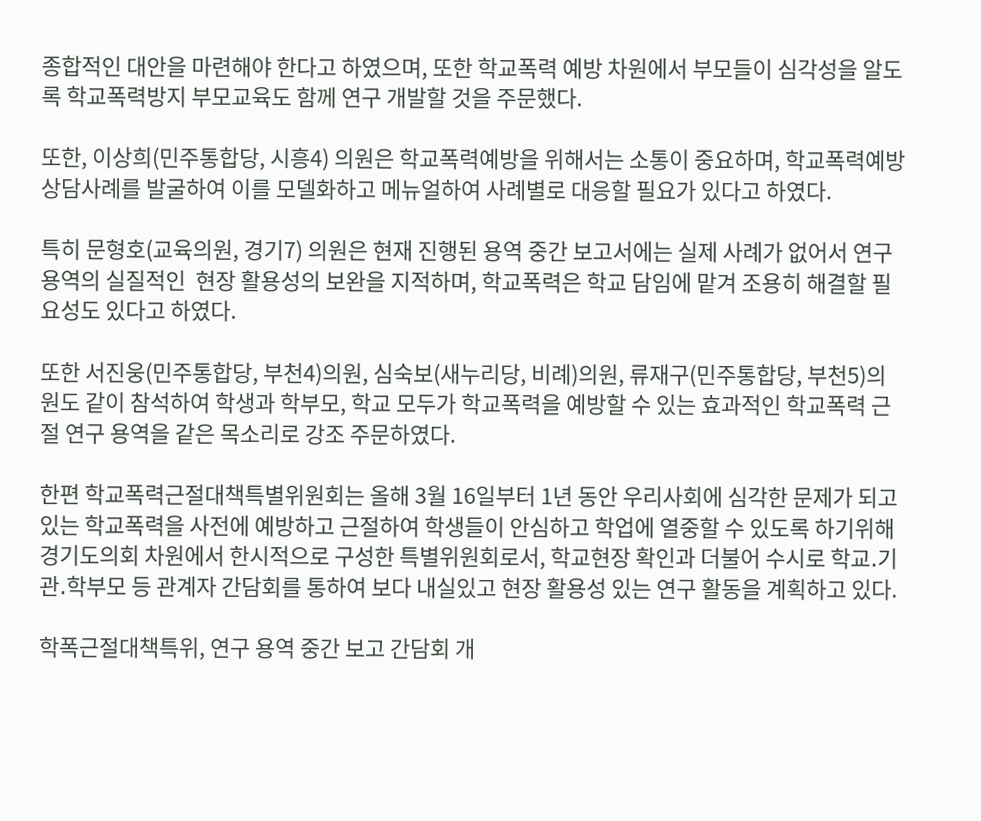종합적인 대안을 마련해야 한다고 하였으며, 또한 학교폭력 예방 차원에서 부모들이 심각성을 알도록 학교폭력방지 부모교육도 함께 연구 개발할 것을 주문했다.

또한, 이상희(민주통합당, 시흥4) 의원은 학교폭력예방을 위해서는 소통이 중요하며, 학교폭력예방 상담사례를 발굴하여 이를 모델화하고 메뉴얼하여 사례별로 대응할 필요가 있다고 하였다.

특히 문형호(교육의원, 경기7) 의원은 현재 진행된 용역 중간 보고서에는 실제 사례가 없어서 연구 용역의 실질적인  현장 활용성의 보완을 지적하며, 학교폭력은 학교 담임에 맡겨 조용히 해결할 필요성도 있다고 하였다.

또한 서진웅(민주통합당, 부천4)의원, 심숙보(새누리당, 비례)의원, 류재구(민주통합당, 부천5)의원도 같이 참석하여 학생과 학부모, 학교 모두가 학교폭력을 예방할 수 있는 효과적인 학교폭력 근절 연구 용역을 같은 목소리로 강조 주문하였다.

한편 학교폭력근절대책특별위원회는 올해 3월 16일부터 1년 동안 우리사회에 심각한 문제가 되고 있는 학교폭력을 사전에 예방하고 근절하여 학생들이 안심하고 학업에 열중할 수 있도록 하기위해 경기도의회 차원에서 한시적으로 구성한 특별위원회로서, 학교현장 확인과 더불어 수시로 학교․기관․학부모 등 관계자 간담회를 통하여 보다 내실있고 현장 활용성 있는 연구 활동을 계획하고 있다.

학폭근절대책특위, 연구 용역 중간 보고 간담회 개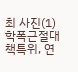최 사진(1) 학폭근절대책특위, 연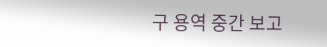구 용역 중간 보고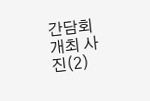간담회 개최 사진(2)